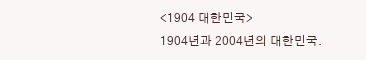<1904 대한민국>
1904년과 2004년의 대한민국.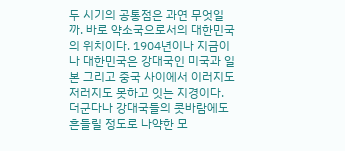두 시기의 공통점은 과연 무엇일까. 바로 약소국으로서의 대한민국의 위치이다. 1904년이나 지금이나 대한민국은 강대국인 미국과 일본 그리고 중국 사이에서 이러지도 저러지도 못하고 잇는 지경이다. 더군다나 강대국들의 콧바람에도 흔들릴 정도로 나약한 모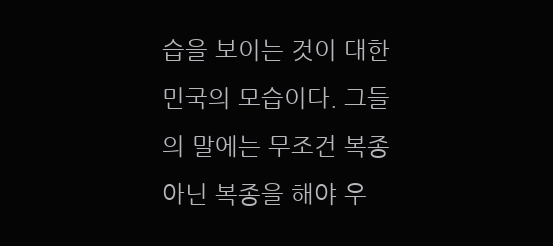습을 보이는 것이 대한민국의 모습이다. 그들의 말에는 무조건 복종 아닌 복종을 해야 우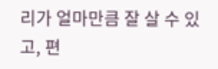리가 얼마만큼 잘 살 수 있고, 편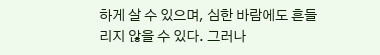하게 살 수 있으며, 심한 바람에도 흔들리지 않을 수 있다. 그러나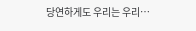당연하게도 우리는 우리…